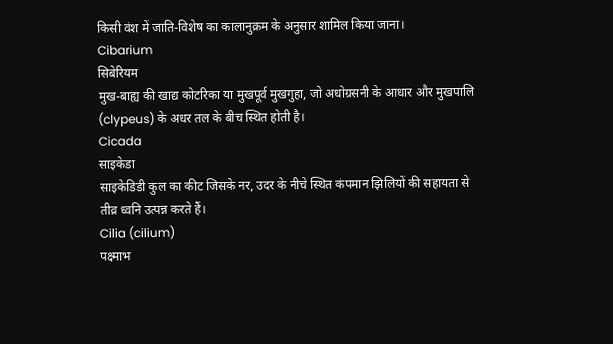किसी वंश में जाति-विशेष का कालानुक्रम के अनुसार शामिल किया जाना।
Cibarium
सिबेरियम
मुख-बाह्य की खाद्य कोटरिका या मुखपूर्व मुखगुहा, जो अधोग्रसनी के आधार और मुखपालि (clypeus) के अधर तल के बीच स्थित होती है।
Cicada
साइकेडा
साइकेडिडी कुल का कीट जिसके नर, उदर के नीचे स्थित कंपमान झिलियों की सहायता से तीव्र ध्वनि उत्पन्न करते हैं।
Cilia (cilium)
पक्ष्माभ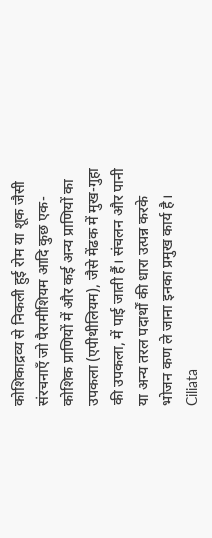कोशिकाद्रव्य से निकली हुई रोम या शूक जैसी संरचनाएँ जो पैरामीशियम आदि कुछ एक-कोशिक प्राणियों में और कई अन्य प्राणियों का उपकला (एपीथीलियम), जैसे मेंढक में मुख-गुहा की उपकला, में पाई जाती हैं। संचलन और पानी या अन्य तरल पदार्थों की धारा उत्पन्न करके भोजन कण ले जाना इनका प्रमुख कार्य है।
Ciliata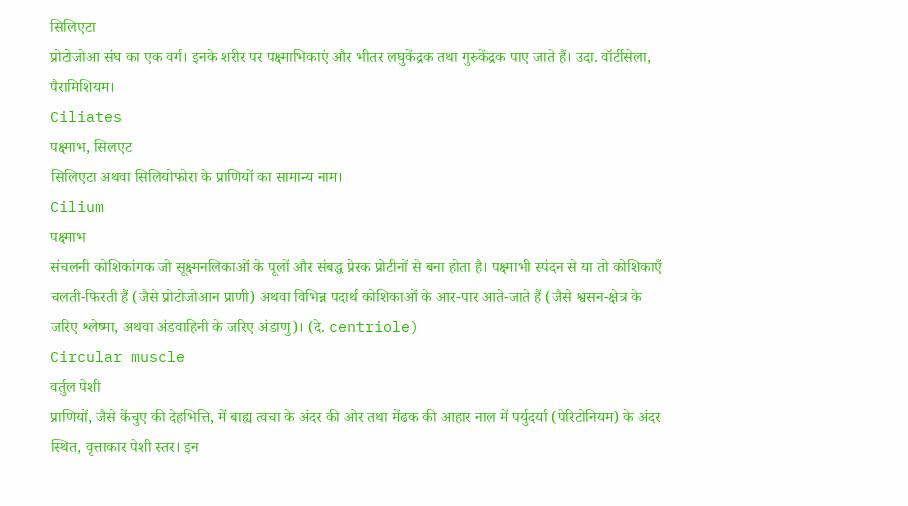सिलिएटा
प्रोटोजोआ संघ का एक वर्ग। इनके शरीर पर पक्ष्माभिकाएं और भीतर लघुकेंद्रक तथा गुरुकेंद्रक पाए जाते हैं। उदा. वॉर्टीसेला, पैरामिशियम।
Ciliates
पक्ष्माभ, सिलएट
सिलिएटा अथवा सिलियोफोरा के प्राणियों का सामान्य नाम।
Cilium
पक्ष्माभ
संचलनी कोशिकांगक जो सूक्ष्मनलिकाओं के पूलों और संबद्ध प्रेरक प्रोटीनों से बना होता है। पक्ष्माभी स्पंदन से या तो कोशिकाएँ चलती-फिरती हैं (जैसे प्रोटोजोआन प्राणी) अथवा विभिन्न पदार्थ कोशिकाओं के आर-पार आते-जाते हैं (जैसे श्वसन-क्षेत्र के जरिए श्लेष्मा, अथवा अंडवाहिनी के जरिए अंडाणु)। (दे. centriole)
Circular muscle
वर्तुल पेशी
प्राणियों, जैसे केंचुए की देहभित्ति, में बाह्य त्वचा के अंदर की ओर तथा मेंढक की आहार नाल में पर्युदर्या (पेरिटोनियम) के अंदर स्थित, वृत्ताकार पेशी स्तर। इन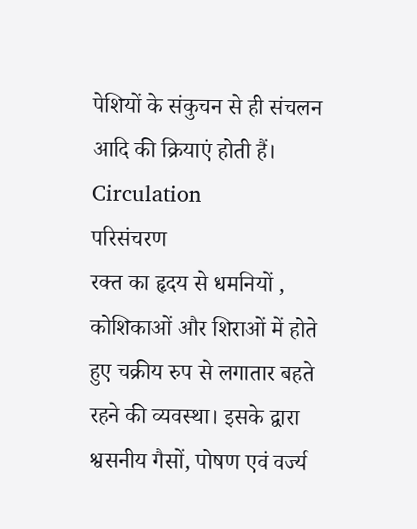पेशियों के संकुचन से ही संचलन आदि की क्रियाएं होती हैं।
Circulation
परिसंचरण
रक्त का हृदय से धमनियों , कोशिकाओं और शिराओं में होते हुए चक्रीय रुप से लगातार बहते रहने की व्यवस्था। इसके द्वारा श्वसनीय गैसों, पोषण एवं वर्ज्य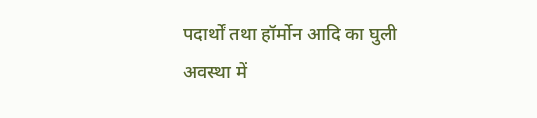पदार्थों तथा हॉर्मोन आदि का घुली अवस्था में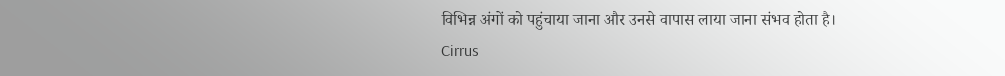विभिन्न अंगों को पहुंचाया जाना और उनसे वापास लाया जाना संभव होता है।
Cirrus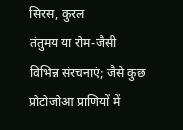सिरस, कुरल
तंतुमय या रोम-जैसी विभिन्न संरचनाएं; जैसे कुछ प्रोटोजोआ प्राणियों में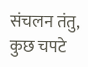संचलन तंतु, कुछ चपटे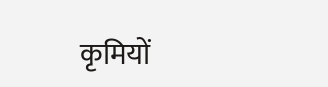कृमियों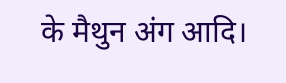के मैथुन अंग आदि।